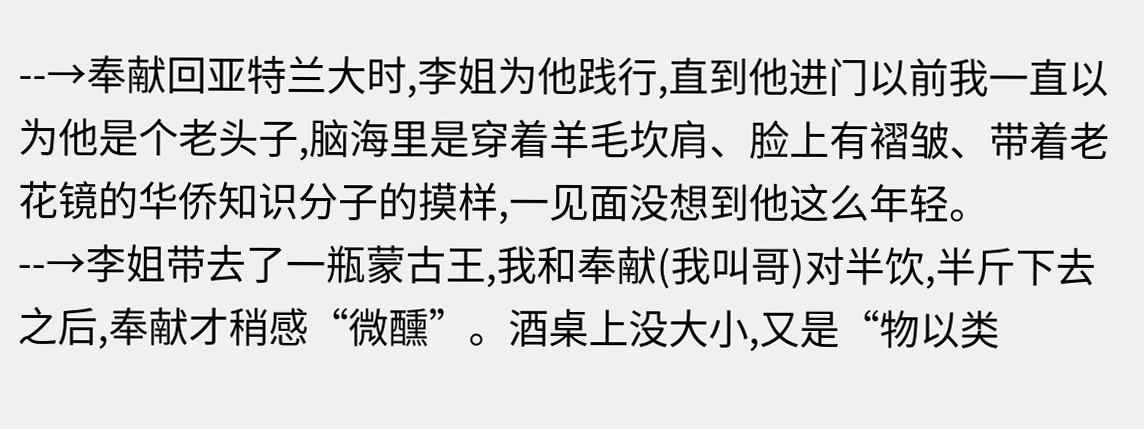--→奉献回亚特兰大时,李姐为他践行,直到他进门以前我一直以为他是个老头子,脑海里是穿着羊毛坎肩、脸上有褶皱、带着老花镜的华侨知识分子的摸样,一见面没想到他这么年轻。
--→李姐带去了一瓶蒙古王,我和奉献(我叫哥)对半饮,半斤下去之后,奉献才稍感“微醺”。酒桌上没大小,又是“物以类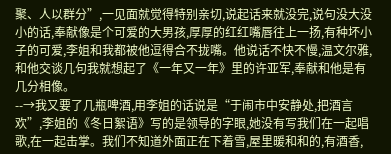聚、人以群分”,一见面就觉得特别亲切,说起话来就没完,说句没大没小的话,奉献像是个可爱的大男孩,厚厚的红红嘴唇往上一扬,有种坏小子的可爱,李姐和我都被他逗得合不拢嘴。他说话不快不慢,温文尔雅,和他交谈几句我就想起了《一年又一年》里的许亚军,奉献和他是有几分相像。
--→我又要了几瓶啤酒,用李姐的话说是“于闹市中安静处,把酒言欢”,李姐的《冬日絮语》写的是领导的字眼,她没有写我们在一起唱歌,在一起击掌。我们不知道外面正在下着雪,屋里暖和和的,有酒香,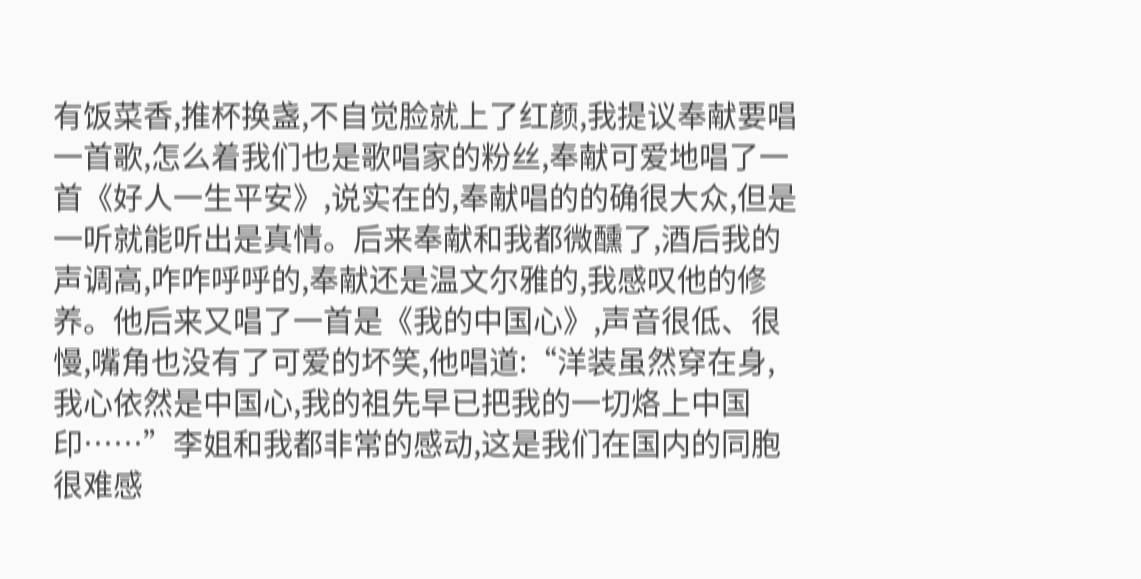有饭菜香,推杯换盏,不自觉脸就上了红颜,我提议奉献要唱一首歌,怎么着我们也是歌唱家的粉丝,奉献可爱地唱了一首《好人一生平安》,说实在的,奉献唱的的确很大众,但是一听就能听出是真情。后来奉献和我都微醺了,酒后我的声调高,咋咋呼呼的,奉献还是温文尔雅的,我感叹他的修养。他后来又唱了一首是《我的中国心》,声音很低、很慢,嘴角也没有了可爱的坏笑,他唱道:“洋装虽然穿在身,我心依然是中国心,我的祖先早已把我的一切烙上中国印……”李姐和我都非常的感动,这是我们在国内的同胞很难感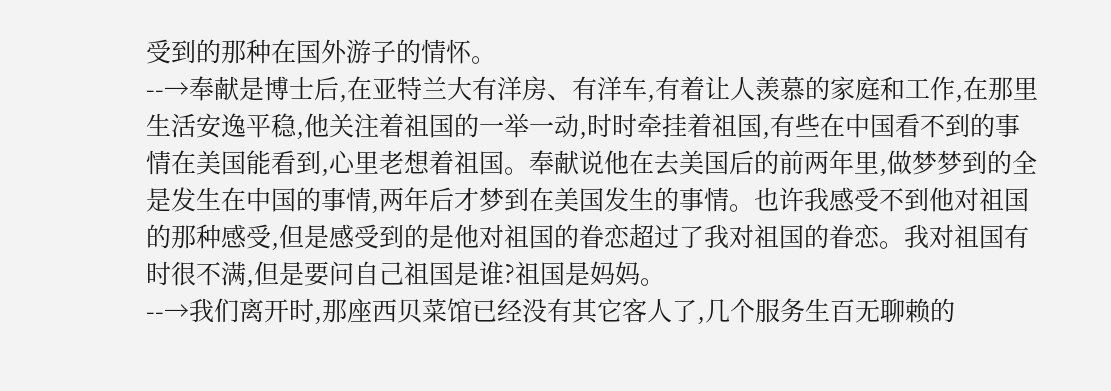受到的那种在国外游子的情怀。
--→奉献是博士后,在亚特兰大有洋房、有洋车,有着让人羡慕的家庭和工作,在那里生活安逸平稳,他关注着祖国的一举一动,时时牵挂着祖国,有些在中国看不到的事情在美国能看到,心里老想着祖国。奉献说他在去美国后的前两年里,做梦梦到的全是发生在中国的事情,两年后才梦到在美国发生的事情。也许我感受不到他对祖国的那种感受,但是感受到的是他对祖国的眷恋超过了我对祖国的眷恋。我对祖国有时很不满,但是要问自己祖国是谁?祖国是妈妈。
--→我们离开时,那座西贝菜馆已经没有其它客人了,几个服务生百无聊赖的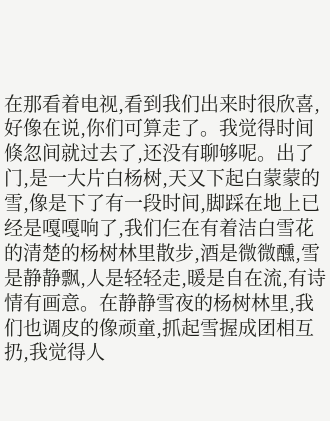在那看着电视,看到我们出来时很欣喜,好像在说,你们可算走了。我觉得时间倏忽间就过去了,还没有聊够呢。出了门,是一大片白杨树,天又下起白蒙蒙的雪,像是下了有一段时间,脚踩在地上已经是嘎嘎响了,我们仨在有着洁白雪花的清楚的杨树林里散步,酒是微微醺,雪是静静飘,人是轻轻走,暖是自在流,有诗情有画意。在静静雪夜的杨树林里,我们也调皮的像顽童,抓起雪握成团相互扔,我觉得人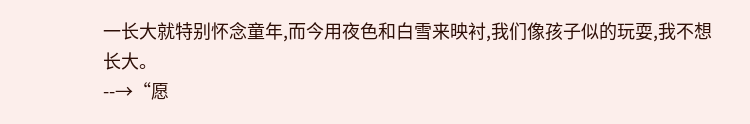一长大就特别怀念童年,而今用夜色和白雪来映衬,我们像孩子似的玩耍,我不想长大。
--→“愿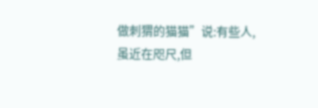做刺猬的猫猫”说:有些人,虽近在咫尺,但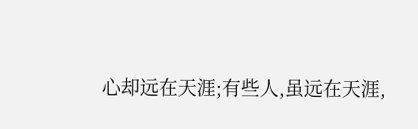心却远在天涯;有些人,虽远在天涯,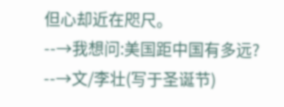但心却近在咫尺。
--→我想问:美国距中国有多远?
--→文/李壮(写于圣诞节)